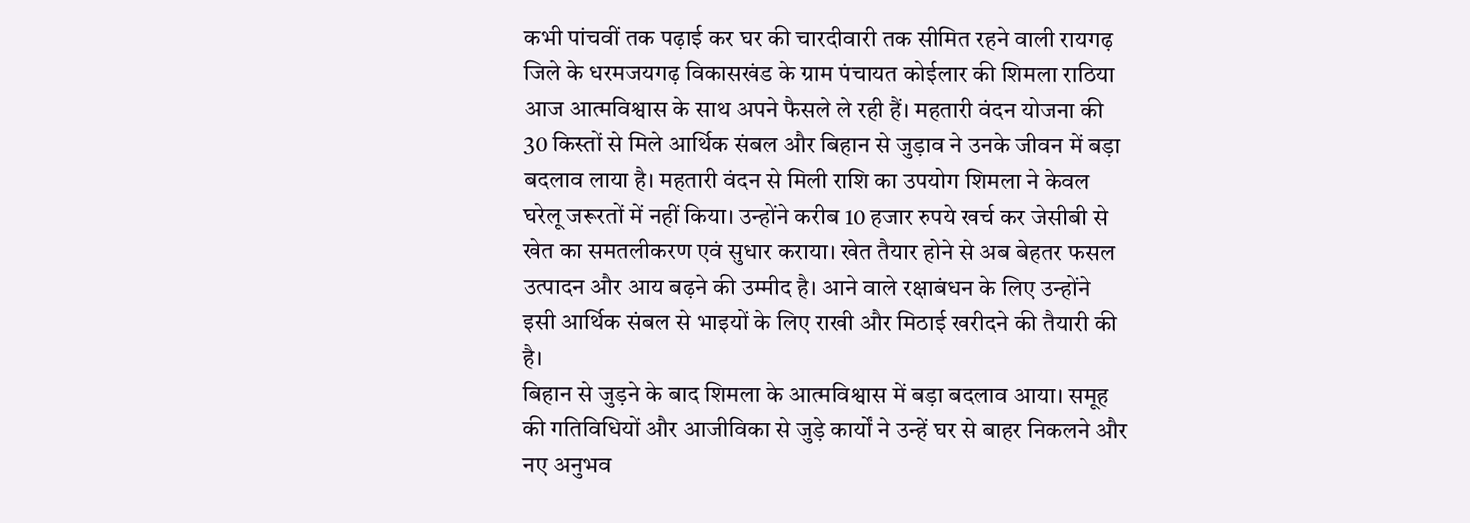कभी पांचवीं तक पढ़ाई कर घर की चारदीवारी तक सीमित रहने वाली रायगढ़ जिले के धरमजयगढ़ विकासखंड के ग्राम पंचायत कोईलार की शिमला राठिया आज आत्मविश्वास के साथ अपने फैसले ले रही हैं। महतारी वंदन योजना की 30 किस्तों से मिले आर्थिक संबल और बिहान से जुड़ाव ने उनके जीवन में बड़ा बदलाव लाया है। महतारी वंदन से मिली राशि का उपयोग शिमला ने केवल घरेलू जरूरतों में नहीं किया। उन्होंने करीब 10 हजार रुपये खर्च कर जेसीबी से खेत का समतलीकरण एवं सुधार कराया। खेत तैयार होने से अब बेहतर फसल उत्पादन और आय बढ़ने की उम्मीद है। आने वाले रक्षाबंधन के लिए उन्होंने इसी आर्थिक संबल से भाइयों के लिए राखी और मिठाई खरीदने की तैयारी की है।
बिहान से जुड़ने के बाद शिमला के आत्मविश्वास में बड़ा बदलाव आया। समूह की गतिविधियों और आजीविका से जुड़े कार्यों ने उन्हें घर से बाहर निकलने और नए अनुभव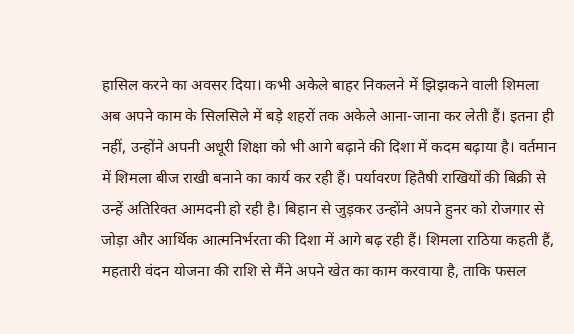हासिल करने का अवसर दिया। कभी अकेले बाहर निकलने में झिझकने वाली शिमला अब अपने काम के सिलसिले में बड़े शहरों तक अकेले आना-जाना कर लेती हैं। इतना ही नहीं, उन्होंने अपनी अधूरी शिक्षा को भी आगे बढ़ाने की दिशा में कदम बढ़ाया है। वर्तमान में शिमला बीज राखी बनाने का कार्य कर रही हैं। पर्यावरण हितैषी राखियों की बिक्री से उन्हें अतिरिक्त आमदनी हो रही है। बिहान से जुड़कर उन्होंने अपने हुनर को रोजगार से जोड़ा और आर्थिक आत्मनिर्भरता की दिशा में आगे बढ़ रही हैं। शिमला राठिया कहती हैं, महतारी वंदन योजना की राशि से मैंने अपने खेत का काम करवाया है, ताकि फसल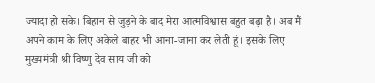ज्यादा हो सके। बिहान से जुड़ने के बाद मेरा आत्मविश्वास बहुत बढ़ा है। अब मैं अपने काम के लिए अकेले बाहर भी आना-जाना कर लेती हूं। इसके लिए मुख्यमंत्री श्री विष्णु देव साय जी को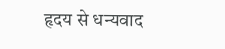हृदय से धन्यवाद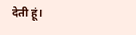देती हूं।